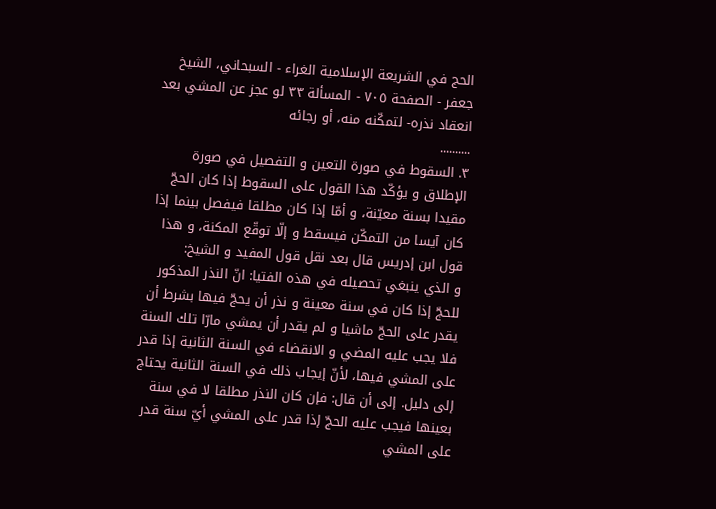الحج في الشريعة الإسلامية الغراء - السبحاني، الشيخ جعفر - الصفحة ٧٠٥ - المسألة ٣٣ لو عجز عن المشي بعد انعقاد نذره- لتمكّنه منه، أو رجائه
..........
٣. السقوط في صورة التعين و التفصيل في صورة الإطلاق و يؤكّد هذا القول على السقوط إذا كان الحجّ مقيدا بسنة معيّنة، و أمّا إذا كان مطلقا فيفصل بينما إذا كان آيسا من التمكّن فيسقط و إلّا توقّع المكنة، و هذا قول ابن إدريس قال بعد نقل قول المفيد و الشيخ:
و الذي ينبغي تحصيله في هذه الفتيا: انّ النذر المذكور للحجّ إذا كان في سنة معينة و نذر أن يحجّ فيها بشرط أن يقدر على الحجّ ماشيا و لم يقدر أن يمشي مارّا تلك السنة فلا يجب عليه المضي و الانقضاء في السنة الثانية إذا قدر على المشي فيها، لأنّ إيجاب ذلك في السنة الثانية يحتاج إلى دليل. إلى أن قال: فإن كان النذر مطلقا لا في سنة بعينها فيجب عليه الحجّ إذا قدر على المشي أيّ سنة قدر على المشي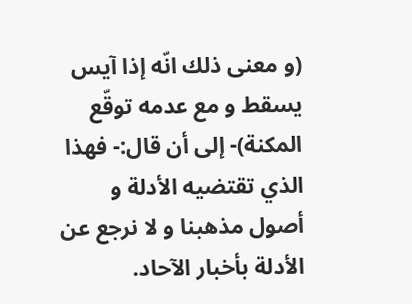(و معنى ذلك انّه إذا آيس يسقط و مع عدمه توقّع المكنة)- إلى أن قال:- فهذا الذي تقتضيه الأدلة و أصول مذهبنا و لا نرجع عن الأدلة بأخبار الآحاد.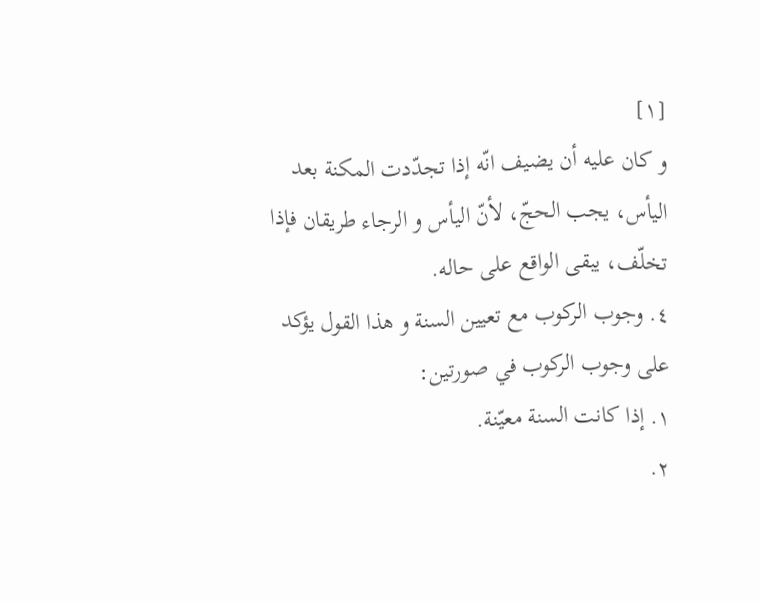[١]
و كان عليه أن يضيف انّه إذا تجدّدت المكنة بعد اليأس، يجب الحجّ، لأنّ اليأس و الرجاء طريقان فإذا تخلّف، يبقى الواقع على حاله.
٤. وجوب الركوب مع تعيين السنة و هذا القول يؤكد على وجوب الركوب في صورتين:
١. إذا كانت السنة معيّنة.
٢.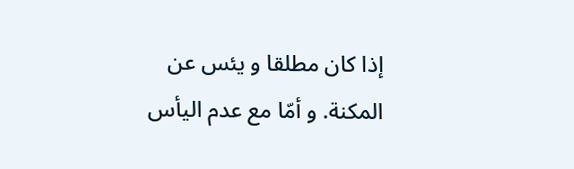إذا كان مطلقا و يئس عن المكنة. و أمّا مع عدم اليأس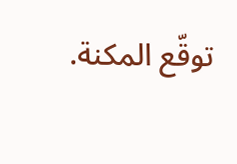توقّع المكنة.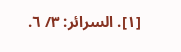[١]. السرائر: ٣/ ٦.